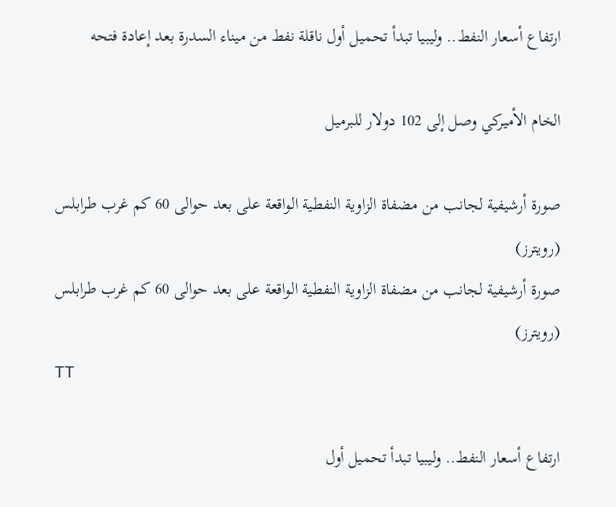ارتفاع أسعار النفط.. وليبيا تبدأ تحميل أول ناقلة نفط من ميناء السدرة بعد إعادة فتحه

الخام الأميركي وصل إلى 102 دولار للبرميل

صورة أرشيفية لجانب من مضفاة الزاوية النفطية الواقعة على بعد حوالى 60 كم غرب طرابلس (رويترز)
صورة أرشيفية لجانب من مضفاة الزاوية النفطية الواقعة على بعد حوالى 60 كم غرب طرابلس (رويترز)
TT

ارتفاع أسعار النفط.. وليبيا تبدأ تحميل أول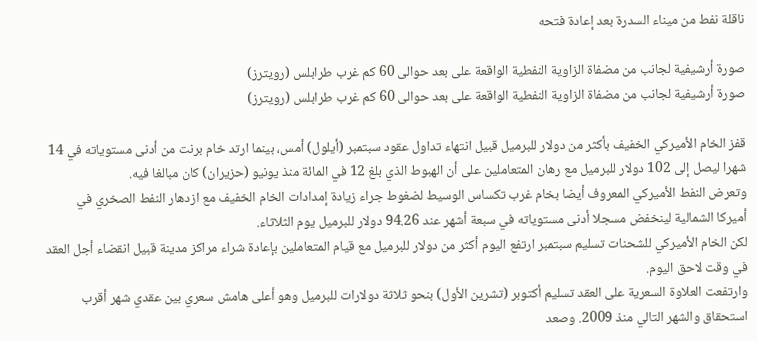ناقلة نفط من ميناء السدرة بعد إعادة فتحه

صورة أرشيفية لجانب من مضفاة الزاوية النفطية الواقعة على بعد حوالى 60 كم غرب طرابلس (رويترز)
صورة أرشيفية لجانب من مضفاة الزاوية النفطية الواقعة على بعد حوالى 60 كم غرب طرابلس (رويترز)

قفز الخام الأميركي الخفيف بأكثر من دولار للبرميل قبيل انتهاء تداول عقود سبتمبر (أيلول) أمس، بينما ارتد خام برنت من أدنى مستوياته في 14 شهرا ليصل إلى 102 دولار للبرميل مع رهان المتعاملين على أن الهبوط الذي بلغ 12 في المائة منذ يونيو (حزيران) كان مبالغا فيه.
وتعرض النفط الأميركي المعروف أيضا بخام غرب تكساس الوسيط لضغوط جراء زيادة إمدادات الخام الخفيف مع ازدهار النفط الصخري في أميركا الشمالية لينخفض مسجلا أدنى مستوياته في سبعة أشهر عند 94.26 دولار للبرميل يوم الثلاثاء.
لكن الخام الأميركي للشحنات تسليم سبتمبر ارتفع اليوم أكثر من دولار للبرميل مع قيام المتعاملين بإعادة شراء مراكز مدينة قبيل انقضاء أجل العقد في وقت لاحق اليوم.
وارتفعت العلاوة السعرية على العقد تسليم أكتوبر (تشرين الأول) بنحو ثلاثة دولارات للبرميل وهو أعلى هامش سعري بين عقدي شهر أقرب استحقاق والشهر التالي منذ 2009. وصعد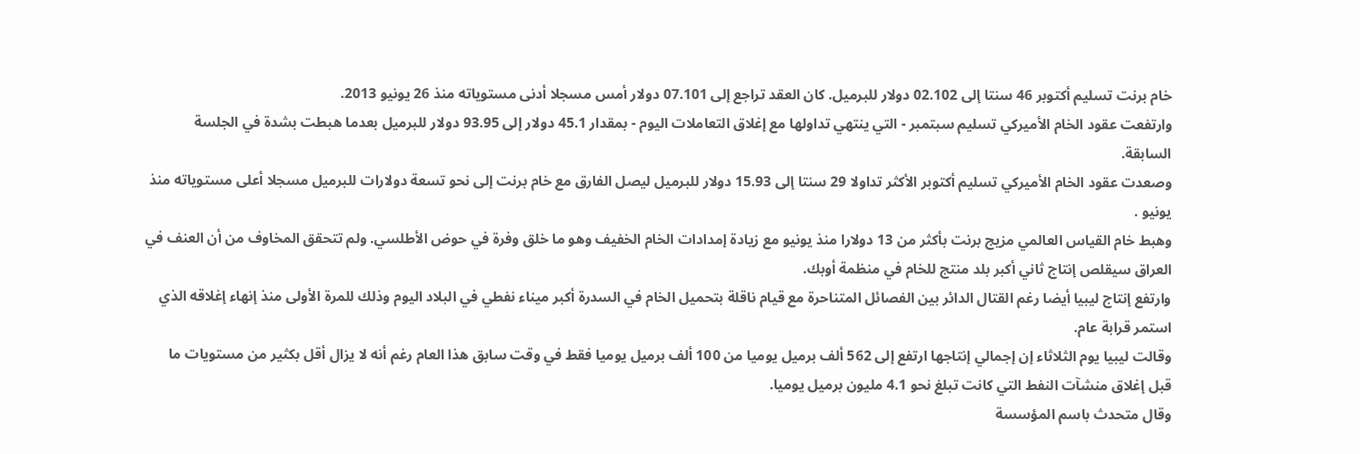خام برنت تسليم أكتوبر 46 سنتا إلى 02.102 دولار للبرميل. كان العقد تراجع إلى 07.101 دولار أمس مسجلا أدنى مستوياته منذ 26 يونيو 2013.
وارتفعت عقود الخام الأميركي تسليم سبتمبر - التي ينتهي تداولها مع إغلاق التعاملات اليوم - بمقدار 45.1 دولار إلى 93.95 دولار للبرميل بعدما هبطت بشدة في الجلسة السابقة.
وصعدت عقود الخام الأميركي تسليم أكتوبر الأكثر تداولا 29 سنتا إلى 15.93 دولار للبرميل ليصل الفارق مع خام برنت إلى نحو تسعة دولارات للبرميل مسجلا أعلى مستوياته منذ يونيو .
وهبط خام القياس العالمي مزيج برنت بأكثر من 13 دولارا منذ يونيو مع زيادة إمدادات الخام الخفيف وهو ما خلق وفرة في حوض الأطلسي. ولم تتحقق المخاوف من أن العنف في العراق سيقلص إنتاج ثاني أكبر بلد منتج للخام في منظمة أوبك.
وارتفع إنتاج ليبيا أيضا رغم القتال الدائر بين الفصائل المتناحرة مع قيام ناقلة بتحميل الخام في السدرة أكبر ميناء نفطي في البلاد اليوم وذلك للمرة الأولى منذ إنهاء إغلاقه الذي استمر قرابة عام.
وقالت ليبيا يوم الثلاثاء إن إجمالي إنتاجها ارتفع إلى 562 ألف برميل يوميا من 100 ألف برميل يوميا فقط في وقت سابق هذا العام رغم أنه لا يزال أقل بكثير من مستويات ما قبل إغلاق منشآت النفط التي كانت تبلغ نحو 4.1 مليون برميل يوميا.
وقال متحدث باسم المؤسسة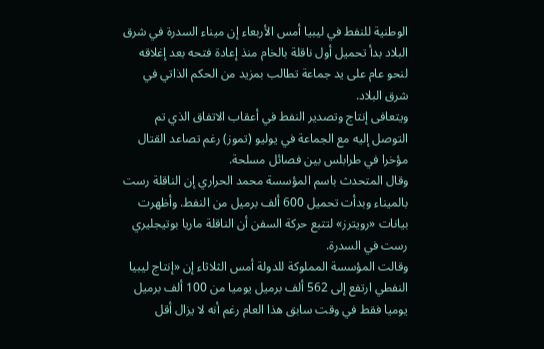الوطنية للنفط في ليبيا أمس الأربعاء إن ميناء السدرة في شرق البلاد بدأ تحميل أول ناقلة بالخام منذ إعادة فتحه بعد إغلاقه لنحو عام على يد جماعة تطالب بمزيد من الحكم الذاتي في شرق البلاد.
ويتعافى إنتاج وتصدير النفط في أعقاب الاتفاق الذي تم التوصل إليه مع الجماعة في يوليو (تموز) رغم تصاعد القتال مؤخرا في طرابلس بين فصائل مسلحة.
وقال المتحدث باسم المؤسسة محمد الحراري إن الناقلة رست بالميناء وبدأت تحميل 600 ألف برميل من النفط. وأظهرت بيانات «رويترز» لتتبع حركة السفن أن الناقلة ماريا بوتيجليري رست في السدرة.
وقالت المؤسسة المملوكة للدولة أمس الثلاثاء إن «إنتاج ليبيا النفطي ارتفع إلى 562 ألف برميل يوميا من 100 ألف برميل يوميا فقط في وقت سابق هذا العام رغم أنه لا يزال أقل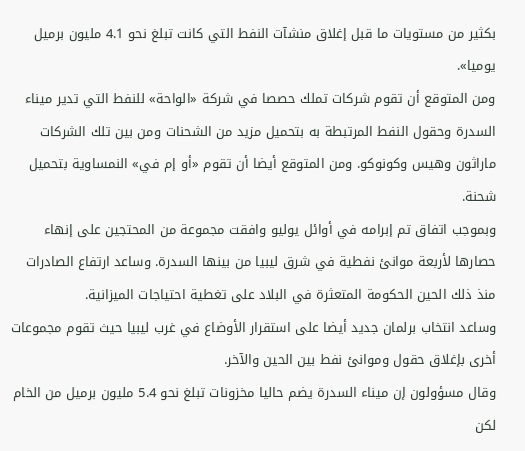بكثير من مستويات ما قبل إغلاق منشآت النفط التي كانت تبلغ نحو 4.1 مليون برميل يوميا».
ومن المتوقع أن تقوم شركات تملك حصصا في شركة «الواحة» للنفط التي تدير ميناء السدرة وحقول النفط المرتبطة به بتحميل مزيد من الشحنات ومن بين تلك الشركات ماراثون وهيس وكونوكو. ومن المتوقع أيضا أن تقوم «أو إم في» النمساوية بتحميل شحنة.
وبموجب اتفاق تم إبرامه في أوائل يوليو وافقت مجموعة من المحتجين على إنهاء حصارها لأربعة موانئ نفطية في شرق ليبيا من بينها السدرة. وساعد ارتفاع الصادرات منذ ذلك الحين الحكومة المتعثرة في البلاد على تغطية احتياجات الميزانية.
وساعد انتخاب برلمان جديد أيضا على استقرار الأوضاع في غرب ليبيا حيث تقوم مجموعات أخرى بإغلاق حقول وموانئ نفط بين الحين والآخر.
وقال مسؤولون إن ميناء السدرة يضم حاليا مخزونات تبلغ نحو 5.4 مليون برميل من الخام لكن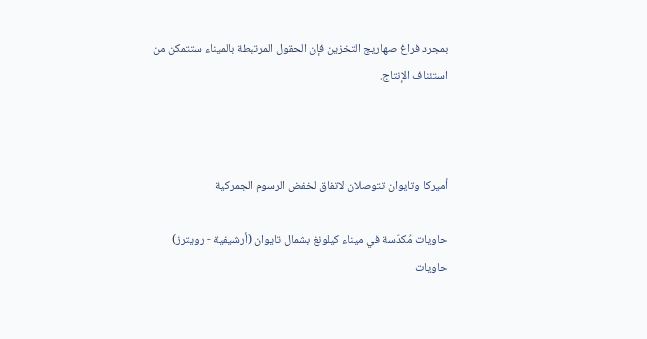بمجرد فراغ صهاريج التخزين فإن الحقول المرتبطة بالميناء ستتمكن من استئناف الإنتاج.



أميركا وتايوان تتوصلان لاتفاق لخفض الرسوم الجمركية

حاويات مُكدّسة في ميناء كيلونغ بشمال تايوان (أرشيفية - رويترز)
حاويات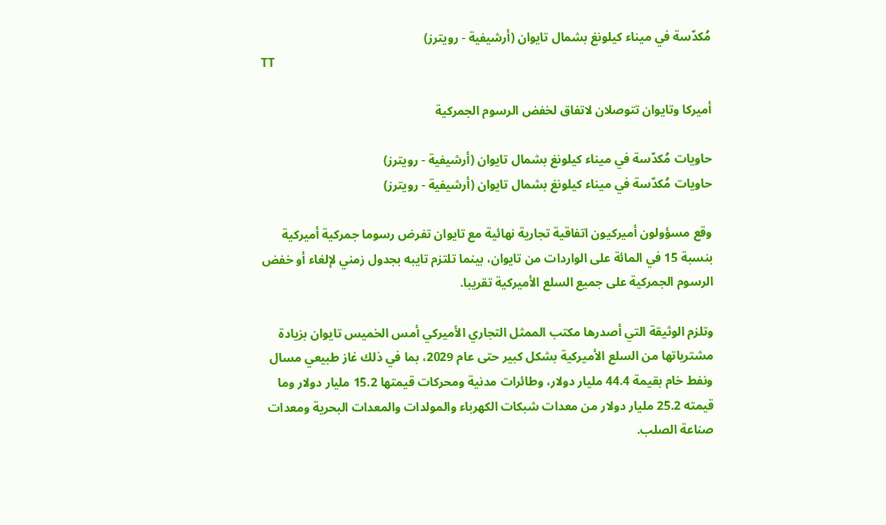مُكدّسة في ميناء كيلونغ بشمال تايوان (أرشيفية - رويترز)
TT

أميركا وتايوان تتوصلان لاتفاق لخفض الرسوم الجمركية

حاويات مُكدّسة في ميناء كيلونغ بشمال تايوان (أرشيفية - رويترز)
حاويات مُكدّسة في ميناء كيلونغ بشمال تايوان (أرشيفية - رويترز)

وقع ‌مسؤولون أميركيون اتفاقية تجارية نهائية مع تايوان تفرض رسوما جمركية أميركية بنسبة 15 في المائة على الواردات من تايوان، بينما تلتزم تايبه بجدول زمني لإلغاء أو خفض الرسوم الجمركية على جميع السلع الأميركية تقريبا.

وتلزم الوثيقة التي أصدرها مكتب الممثل التجاري الأميركي أمس الخميس تايوان بزيادة مشترياتها من السلع الأميركية بشكل كبير حتى عام 2029، ‌بما في ‌ذلك غاز طبيعي مسال ونفط ‌خام بقيمة 44.4 مليار دولار، وطائرات مدنية ومحركات قيمتها 15.2 مليار دولار وما قيمته 25.2 مليار دولار من معدات شبكات الكهرباء والمولدات والمعدات البحرية ومعدات صناعة الصلب.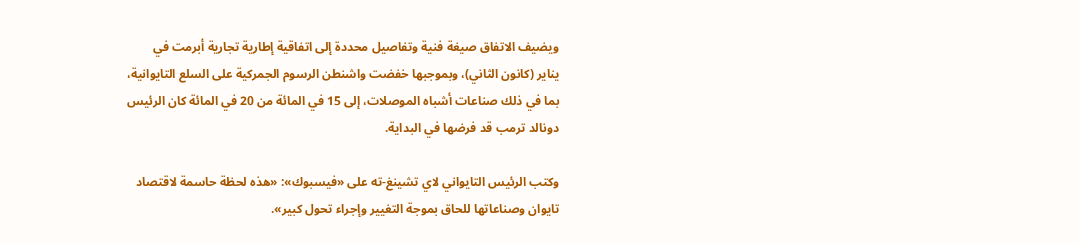ويضيف الاتفاق صيغة فنية وتفاصيل محددة إلى اتفاقية إطارية تجارية أبرمت في يناير ‌(كانون الثاني)، وبموجبها ‌خفضت واشنطن الرسوم الجمركية على السلع التايوانية، بما ‌في ذلك صناعات أشباه الموصلات، إلى 15 في المائة من 20 في المائة كان الرئيس دونالد ترمب قد فرضها في البداية.

وكتب الرئيس التايواني لاي تشينغ-ته على «فيسبوك»: «هذه لحظة حاسمة ‌لاقتصاد تايوان وصناعاتها للحاق بموجة التغيير وإجراء تحول كبير».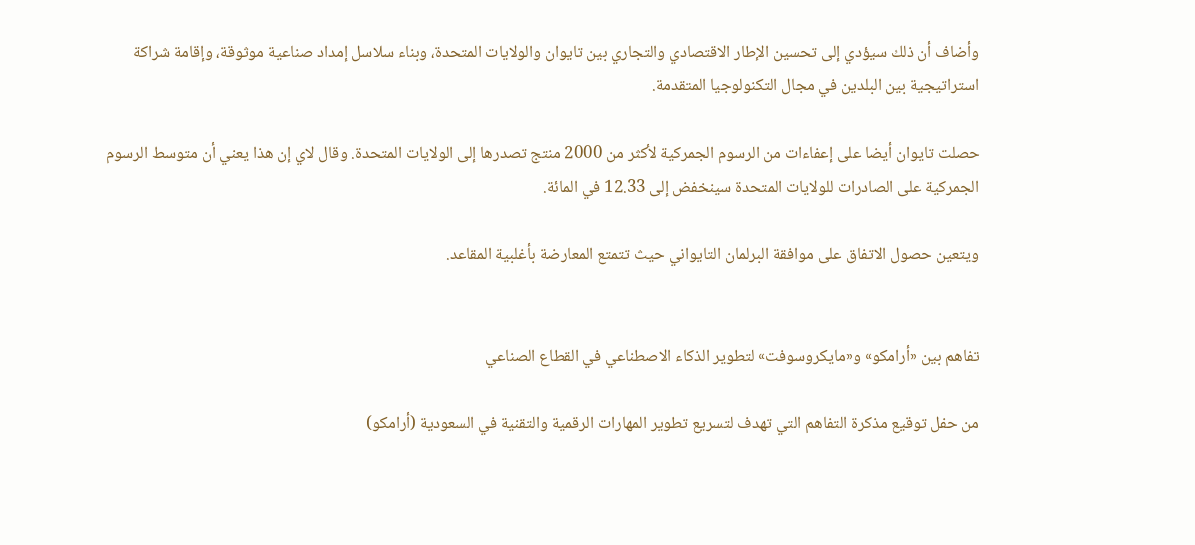وأضاف أن ذلك سيؤدي إلى تحسين الإطار الاقتصادي والتجاري بين تايوان والولايات المتحدة، وبناء سلاسل إمداد صناعية موثوقة، وإقامة شراكة استراتيجية بين البلدين في مجال التكنولوجيا المتقدمة.

حصلت تايوان أيضا على إعفاءات من الرسوم الجمركية لأكثر من 2000 منتج تصدرها إلى الولايات المتحدة. وقال لاي إن هذا يعني أن متوسط الرسوم الجمركية على الصادرات للولايات المتحدة سينخفض إلى 12.33 في المائة.

ويتعين حصول الاتفاق على موافقة البرلمان التايواني حيث تتمتع المعارضة بأغلبية المقاعد.


تفاهم بين «أرامكو» و«مايكروسوفت» لتطوير الذكاء الاصطناعي في القطاع الصناعي

من حفل توقيع مذكرة التفاهم التي تهدف لتسريع تطوير المهارات الرقمية والتقنية في السعودية (أرامكو)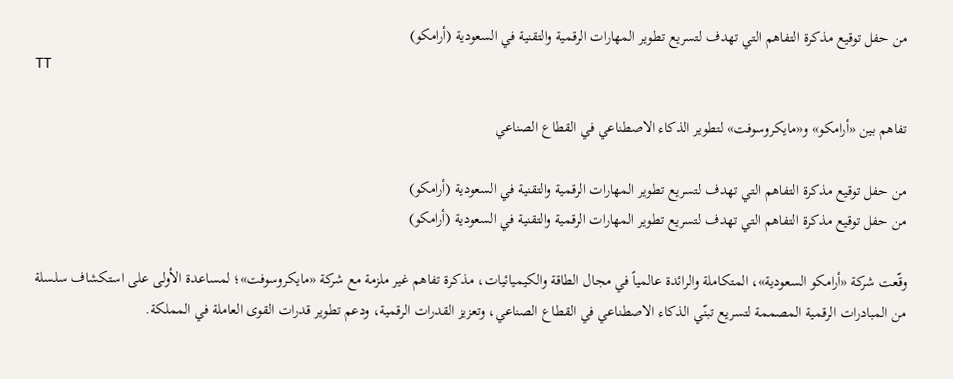من حفل توقيع مذكرة التفاهم التي تهدف لتسريع تطوير المهارات الرقمية والتقنية في السعودية (أرامكو)
TT

تفاهم بين «أرامكو» و«مايكروسوفت» لتطوير الذكاء الاصطناعي في القطاع الصناعي

من حفل توقيع مذكرة التفاهم التي تهدف لتسريع تطوير المهارات الرقمية والتقنية في السعودية (أرامكو)
من حفل توقيع مذكرة التفاهم التي تهدف لتسريع تطوير المهارات الرقمية والتقنية في السعودية (أرامكو)

وقّعت شركة «أرامكو السعودية»، المتكاملة والرائدة عالمياً في مجال الطاقة والكيميائيات، مذكرة تفاهم غير ملزمة مع شركة «مايكروسوفت»؛ لمساعدة الأولى على استكشاف سلسلة من المبادرات الرقمية المصممة لتسريع تبنّي الذكاء الاصطناعي في القطاع الصناعي، وتعزيز القدرات الرقمية، ودعم تطوير قدرات القوى العاملة في المملكة.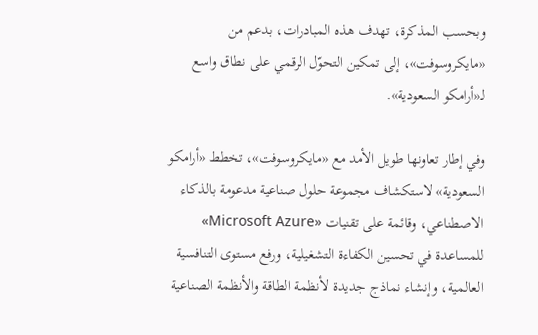وبحسب المذكرة، تهدف هذه المبادرات، بدعم من «مايكروسوفت»، إلى تمكين التحوّل الرقمي على نطاق واسع لـ«أرامكو السعودية».

وفي إطار تعاونها طويل الأمد مع «مايكروسوفت»، تخطط «أرامكو السعودية» لاستكشاف مجموعة حلول صناعية مدعومة بالذكاء الاصطناعي، وقائمة على تقنيات «Microsoft Azure» للمساعدة في تحسين الكفاءة التشغيلية، ورفع مستوى التنافسية العالمية، وإنشاء نماذج جديدة لأنظمة الطاقة والأنظمة الصناعية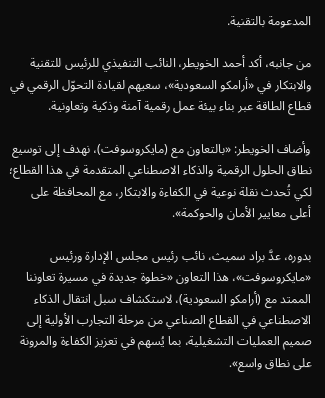المدعومة بالتقنية.

من جانبه، أكد أحمد الخويطر، النائب التنفيذي للرئيس للتقنية والابتكار في «أرامكو السعودية»، سعيهم لقيادة التحوّل الرقمي في قطاع الطاقة عبر بناء بيئة عمل رقمية آمنة وذكية وتعاونية.

وأضاف الخويطر: «بالتعاون مع (مايكروسوفت)، نهدف إلى توسيع نطاق الحلول الرقمية والذكاء الاصطناعي المتقدمة في هذا القطاع؛ لكي تُحدث نقلة نوعية في الكفاءة والابتكار، مع المحافظة على أعلى معايير الأمان والحوكمة».

بدوره، عدَّ براد سميث، نائب رئيس مجلس الإدارة ورئيس «مايكروسوفت»، هذا التعاون «خطوة جديدة في مسيرة تعاوننا الممتد مع (أرامكو السعودية)، لاستكشاف سبل انتقال الذكاء الاصطناعي في القطاع الصناعي من مرحلة التجارب الأولية إلى صميم العمليات التشغيلية، بما يُسهم في تعزيز الكفاءة والمرونة على نطاق واسع».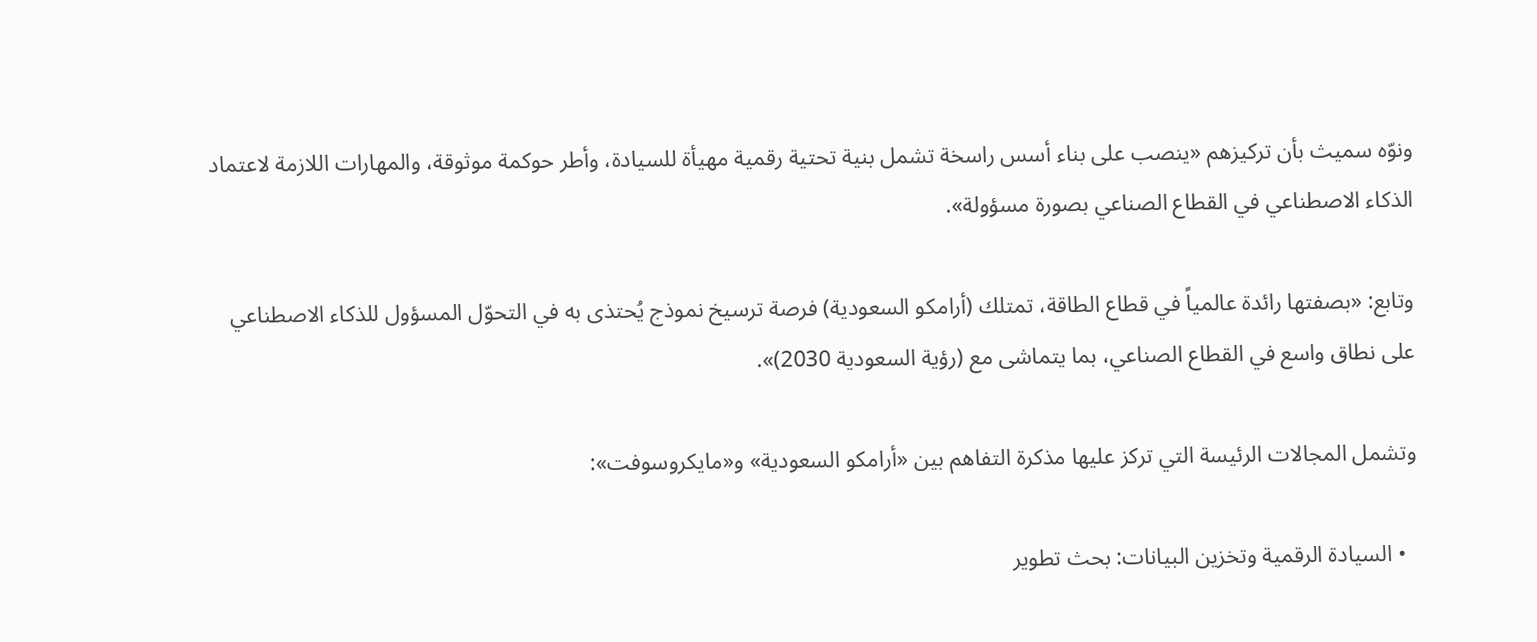ونوّه سميث بأن تركيزهم «ينصب على بناء أسس راسخة تشمل بنية تحتية رقمية مهيأة للسيادة، وأطر حوكمة موثوقة، والمهارات اللازمة لاعتماد الذكاء الاصطناعي في القطاع الصناعي بصورة مسؤولة».

وتابع: «بصفتها رائدة عالمياً في قطاع الطاقة، تمتلك (أرامكو السعودية) فرصة ترسيخ نموذج يُحتذى به في التحوّل المسؤول للذكاء الاصطناعي على نطاق واسع في القطاع الصناعي، بما يتماشى مع (رؤية السعودية 2030)».

وتشمل المجالات الرئيسة التي تركز عليها مذكرة التفاهم بين «أرامكو السعودية» و«مايكروسوفت»:

  • السيادة الرقمية وتخزين البيانات: بحث تطوير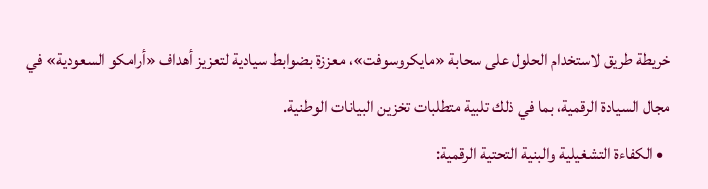خريطة طريق لاستخدام الحلول على سحابة «مايكروسوفت»، معززة بضوابط سيادية لتعزيز أهداف «أرامكو السعودية» في مجال السيادة الرقمية، بما في ذلك تلبية متطلبات تخزين البيانات الوطنية.
  • الكفاءة التشغيلية والبنية التحتية الرقمية: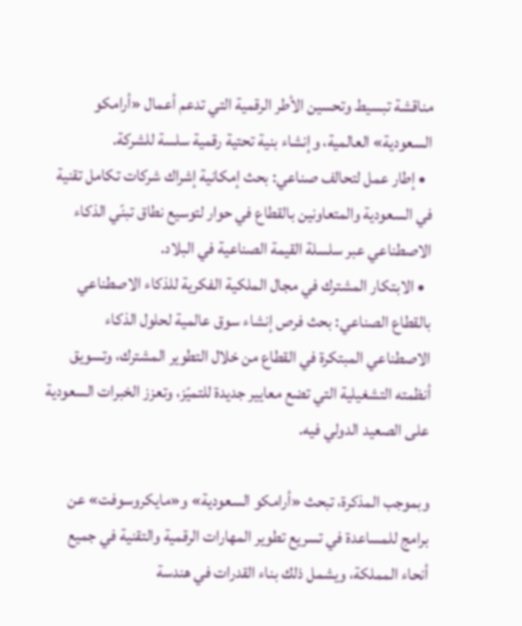مناقشة تبسيط وتحسين الأطر الرقمية التي تدعم أعمال «أرامكو السعودية» العالمية، وإنشاء بنية تحتية رقمية سلسة للشركة.
  • إطار عمل لتحالف صناعي: بحث إمكانية إشراك شركات تكامل تقنية في السعودية والمتعاونين بالقطاع في حوار لتوسيع نطاق تبنّي الذكاء الاصطناعي عبر سلسلة القيمة الصناعية في البلاد.
  • الابتكار المشترك في مجال الملكية الفكرية للذكاء الاصطناعي بالقطاع الصناعي: بحث فرص إنشاء سوق عالمية لحلول الذكاء الاصطناعي المبتكرة في القطاع من خلال التطوير المشترك، وتسويق أنظمته التشغيلية التي تضع معايير جديدة للتميّز، وتعزز الخبرات السعودية على الصعيد الدولي فيه.

وبموجب المذكرة، تبحث «أرامكو السعودية» و«مايكروسوفت» عن برامج للمساعدة في تسريع تطوير المهارات الرقمية والتقنية في جميع أنحاء المملكة، ويشمل ذلك بناء القدرات في هندسة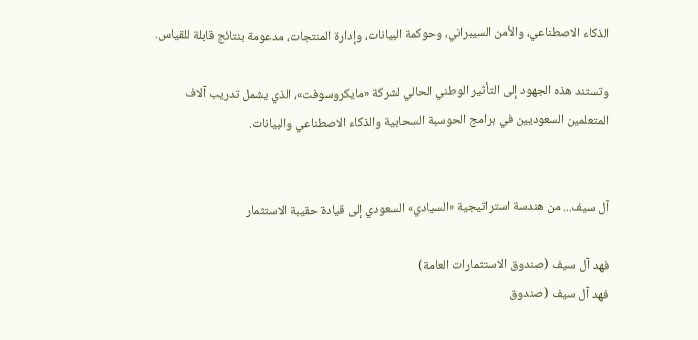الذكاء الاصطناعي، والأمن السيبراني، وحوكمة البيانات، وإدارة المنتجات، مدعومة بنتائج قابلة للقياس.

وتستند هذه الجهود إلى التأثير الوطني الحالي لشركة «مايكروسوفت»، الذي يشمل تدريب آلاف المتعلمين السعوديين في برامج الحوسبة السحابية والذكاء الاصطناعي والبيانات.


آل سيف... من هندسة استراتيجية «السيادي» السعودي إلى قيادة حقيبة الاستثمار

فهد آل سيف (صندوق الاستثمارات العامة)
فهد آل سيف (صندوق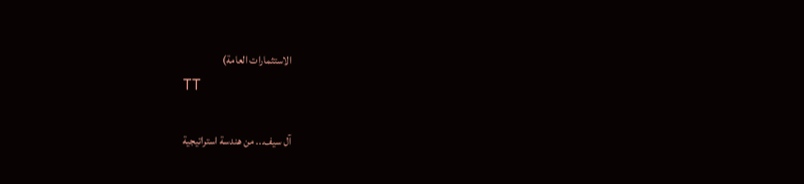الاستثمارات العامة)
TT

آل سيف... من هندسة استراتيجية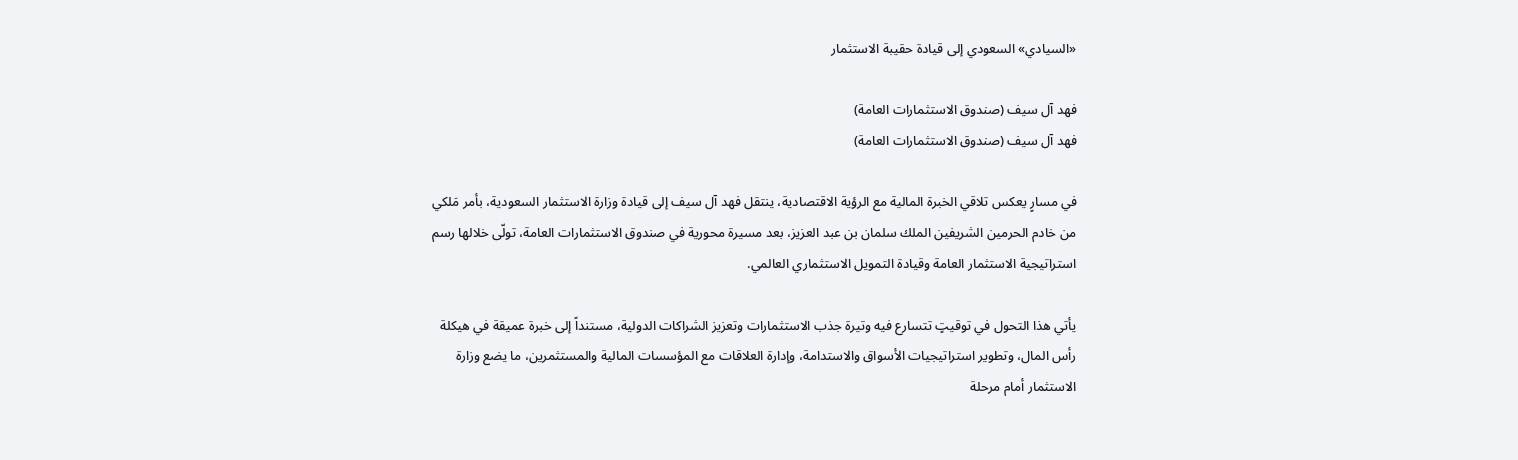«السيادي» السعودي إلى قيادة حقيبة الاستثمار

فهد آل سيف (صندوق الاستثمارات العامة)
فهد آل سيف (صندوق الاستثمارات العامة)

في مسارٍ يعكس تلاقي الخبرة المالية مع الرؤية الاقتصادية، ينتقل فهد آل سيف إلى قيادة وزارة الاستثمار السعودية، بأمر مَلكي من خادم الحرمين الشريفين الملك سلمان بن عبد العزيز، بعد مسيرة محورية في صندوق الاستثمارات العامة، تولّى خلالها رسم استراتيجية الاستثمار العامة وقيادة التمويل الاستثماري العالمي.

يأتي هذا التحول في توقيتٍ تتسارع فيه وتيرة جذب الاستثمارات وتعزيز الشراكات الدولية، مستنداً إلى خبرة عميقة في هيكلة رأس المال، وتطوير استراتيجيات الأسواق والاستدامة، وإدارة العلاقات مع المؤسسات المالية والمستثمرين، ما يضع وزارة الاستثمار أمام مرحلة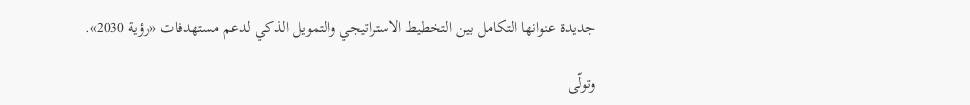جديدة عنوانها التكامل بين التخطيط الاستراتيجي والتمويل الذكي لدعم مستهدفات «رؤية 2030».

وتولّى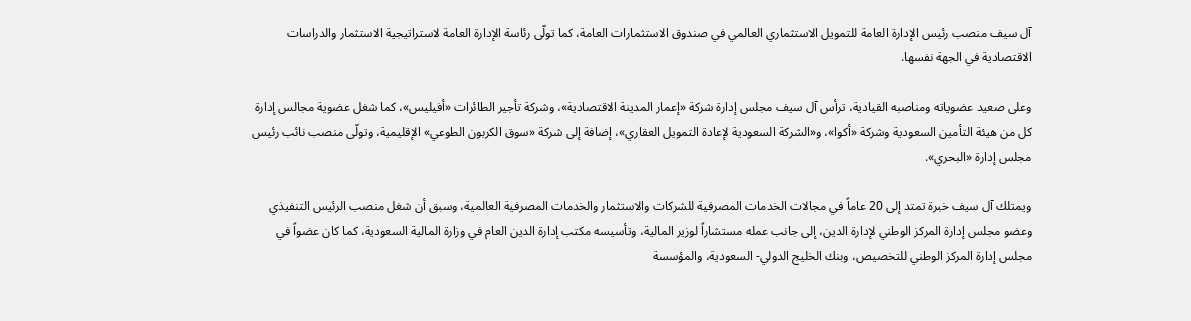آل سيف منصب رئيس الإدارة العامة للتمويل الاستثماري العالمي في صندوق الاستثمارات العامة، كما تولّى رئاسة الإدارة العامة لاستراتيجية الاستثمار والدراسات الاقتصادية في الجهة نفسها.

وعلى صعيد عضوياته ومناصبه القيادية، ترأس آل سيف مجلس إدارة شركة «إعمار المدينة الاقتصادية»، وشركة تأجير الطائرات «أفيليس»، كما شغل عضوية مجالس إدارة كل من هيئة التأمين السعودية وشركة «أكوا»، و«الشركة السعودية لإعادة التمويل العقاري»، إضافة إلى شركة «سوق الكربون الطوعي» الإقليمية، وتولّى منصب نائب رئيس مجلس إدارة «البحري».

ويمتلك آل سيف خبرة تمتد إلى 20 عاماً في مجالات الخدمات المصرفية للشركات والاستثمار والخدمات المصرفية العالمية، وسبق أن شغل منصب الرئيس التنفيذي وعضو مجلس إدارة المركز الوطني لإدارة الدين، إلى جانب عمله مستشاراً لوزير المالية، وتأسيسه مكتب إدارة الدين العام في وزارة المالية السعودية، كما كان عضواً في مجلس إدارة المركز الوطني للتخصيص، وبنك الخليج الدولي- السعودية، والمؤسسة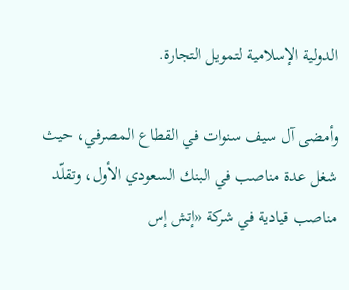الدولية الإسلامية لتمويل التجارة.

وأمضى آل سيف سنوات في القطاع المصرفي، حيث شغل عدة مناصب في البنك السعودي الأول، وتقلّد مناصب قيادية في شركة «إتش إس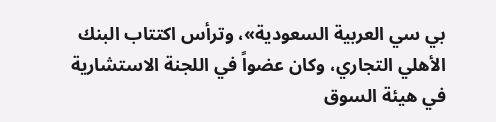بي سي العربية السعودية»، وترأس اكتتاب البنك الأهلي التجاري، وكان عضواً في اللجنة الاستشارية في هيئة السوق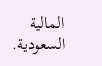المالية السعودية.